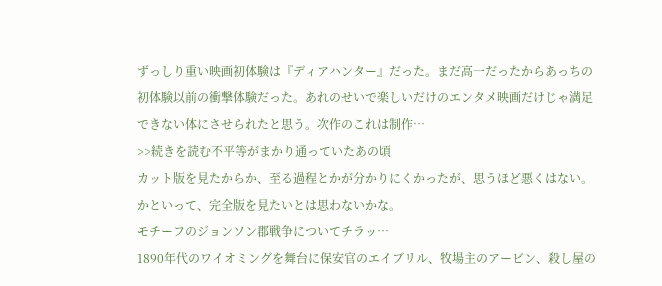ずっしり重い映画初体験は『ディアハンター』だった。まだ高一だったからあっちの初体験以前の衝撃体験だった。あれのせいで楽しいだけのエンタメ映画だけじゃ満足できない体にさせられたと思う。次作のこれは制作…
>>続きを読む不平等がまかり通っていたあの頃
カット版を見たからか、至る過程とかが分かりにくかったが、思うほど悪くはない。
かといって、完全版を見たいとは思わないかな。
モチーフのジョンソン郡戦争についてチラッ…
1890年代のワイオミングを舞台に保安官のエイブリル、牧場主のアービン、殺し屋の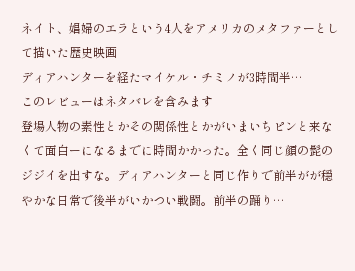ネイト、娼婦のエラという4人をアメリカのメタファーとして描いた歴史映画
ディアハンターを経たマイケル・チミノが3時間半…
このレビューはネタバレを含みます
登場人物の素性とかその関係性とかがいまいちピンと来なくて面白ーになるまでに時間かかった。全く同じ顔の髭のジジイを出すな。ディアハンターと同じ作りで前半がが穏やかな日常で後半がいかつい戦闘。前半の踊り…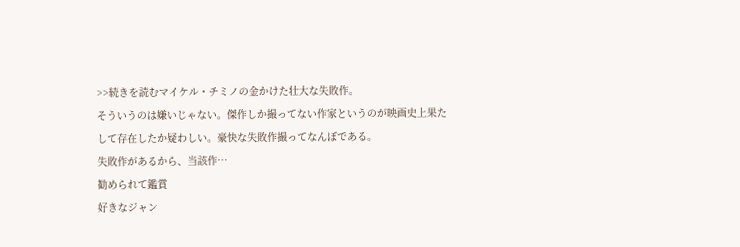>>続きを読むマイケル・チミノの金かけた壮大な失敗作。
そういうのは嫌いじゃない。傑作しか撮ってない作家というのが映画史上果たして存在したか疑わしい。豪快な失敗作撮ってなんぼである。
失敗作があるから、当該作…
勧められて鑑賞
好きなジャン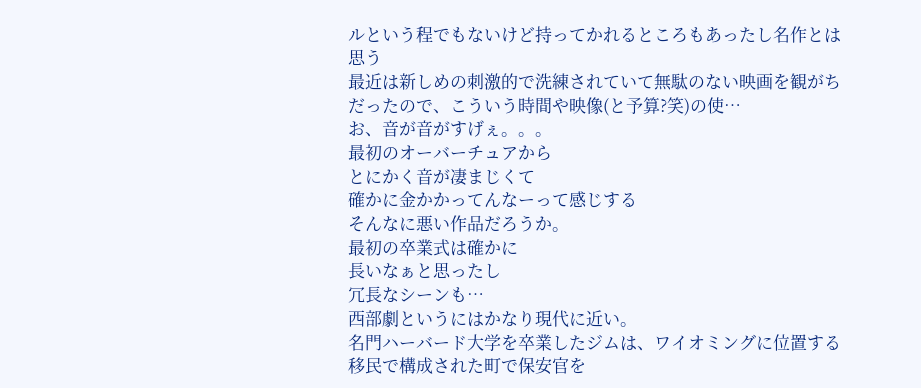ルという程でもないけど持ってかれるところもあったし名作とは思う
最近は新しめの刺激的で洗練されていて無駄のない映画を観がちだったので、こういう時間や映像(と予算?笑)の使…
お、音が音がすげぇ。。。
最初のオーバーチュアから
とにかく音が凄まじくて
確かに金かかってんなーって感じする
そんなに悪い作品だろうか。
最初の卒業式は確かに
長いなぁと思ったし
冗長なシーンも…
西部劇というにはかなり現代に近い。
名門ハーバード大学を卒業したジムは、ワイオミングに位置する移民で構成された町で保安官を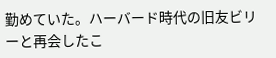勤めていた。ハーバード時代の旧友ビリーと再会したこ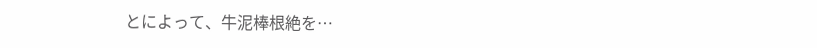とによって、牛泥棒根絶を…